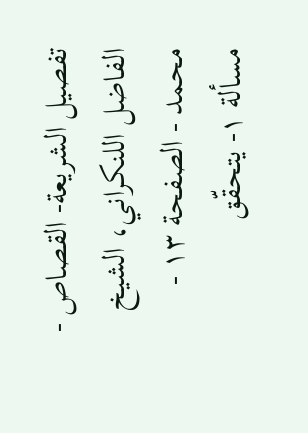تفصيل الشريعة- القصاص - الفاضل اللنكراني، الشيخ محمد - الصفحة ١٣ - مسألة ١- يتحقّق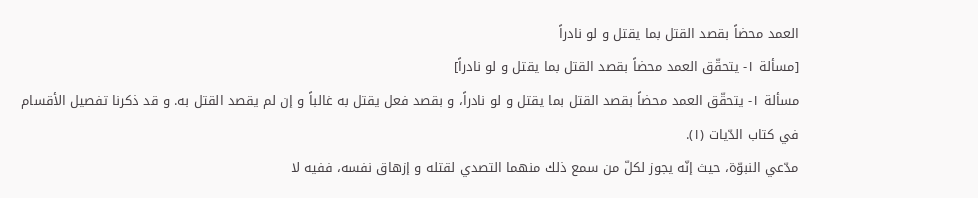العمد محضاً بقصد القتل بما يقتل و لو نادراً
[مسألة ١- يتحقّق العمد محضاً بقصد القتل بما يقتل و لو نادراً]
مسألة ١- يتحقّق العمد محضاً بقصد القتل بما يقتل و لو نادراً، و بقصد فعل يقتل به غالباً و إن لم يقصد القتل به. و قد ذكرنا تفصيل الأقسام في كتاب الدّيات (١).
مدّعي النبوّة، حيث إنّه يجوز لكلّ من سمع ذلك منهما التصدي لقتله و إزهاق نفسه، ففيه لا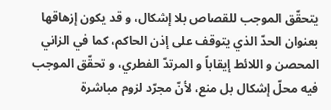يتحقّق الموجب للقصاص بلا إشكال، و قد يكون إزهاقها بعنوان الحدّ الذي يتوقف على إذن الحاكم، كما في الزاني المحصن و اللائط إيقاباً و المرتدّ الفطري، و تحقّق الموجب فيه محلّ إشكال بل منع، لأنّ مجرّد لزوم مباشرة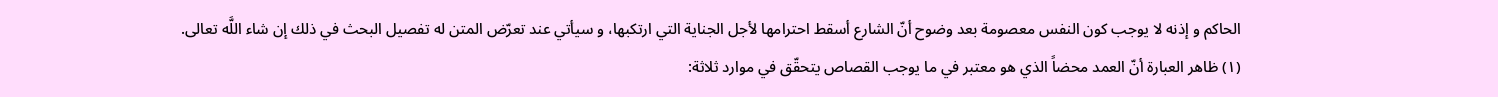الحاكم و إذنه لا يوجب كون النفس معصومة بعد وضوح أنّ الشارع أسقط احترامها لأجل الجناية التي ارتكبها، و سيأتي عند تعرّض المتن له تفصيل البحث في ذلك إن شاء اللَّه تعالى.
(١) ظاهر العبارة أنّ العمد محضاً الذي هو معتبر في ما يوجب القصاص يتحقّق في موارد ثلاثة: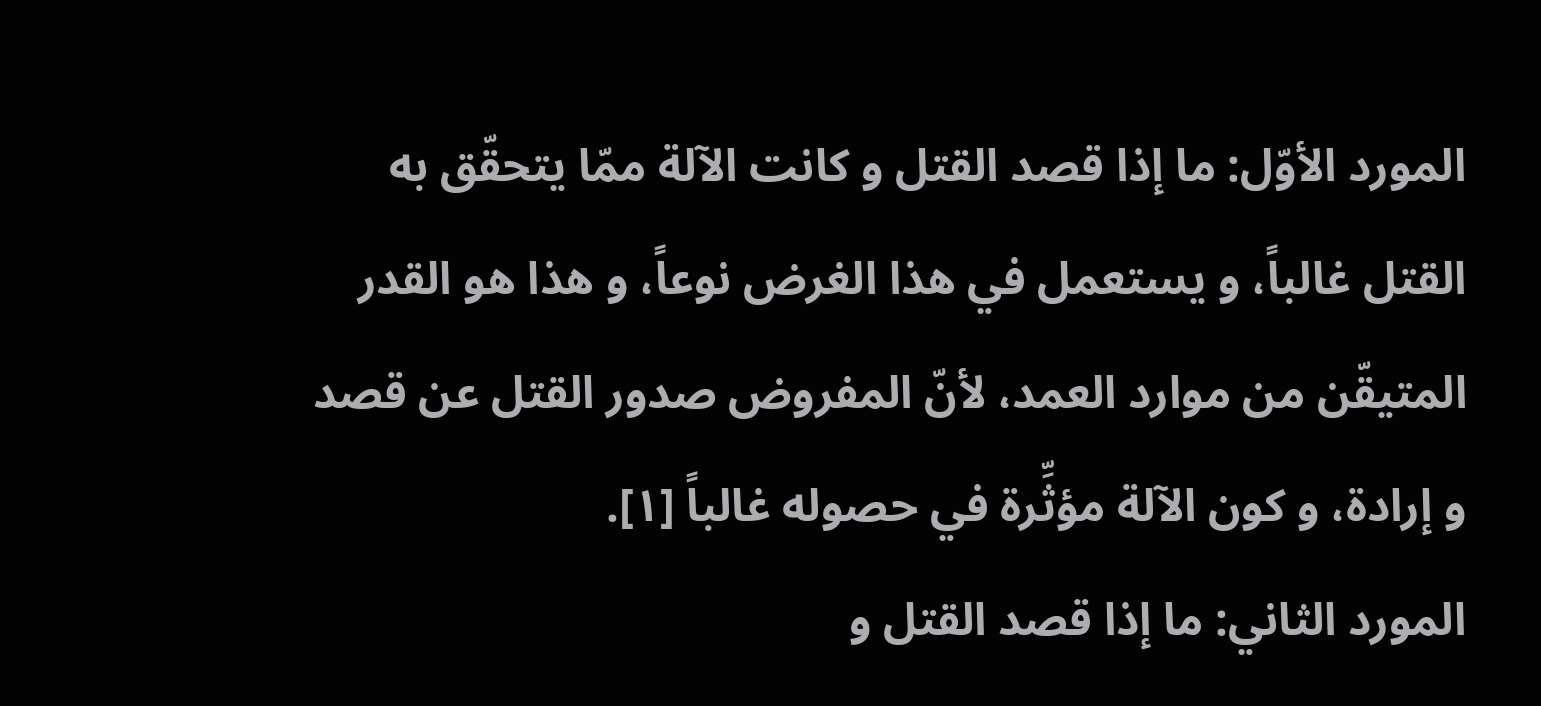المورد الأوّل: ما إذا قصد القتل و كانت الآلة ممّا يتحقّق به القتل غالباً، و يستعمل في هذا الغرض نوعاً، و هذا هو القدر المتيقّن من موارد العمد، لأنّ المفروض صدور القتل عن قصد و إرادة، و كون الآلة مؤثِّرة في حصوله غالباً [١].
المورد الثاني: ما إذا قصد القتل و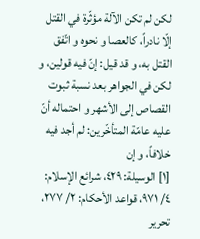لكن لم تكن الآلة مؤثّرة في القتل إلّا نادراً، كالعصا و نحوه و اتّفق القتل به، و قد قيل: إنّ فيه قولين، و لكن في الجواهر بعد نسبة ثبوت القصاص إلى الأشهر و احتماله أنّ عليه عامّة المتأخّرين: لم أجد فيه خلافاً، و إن
[١] الوسيلة: ٤٢٩، شرائع الإسلام: ٤/ ٩٧١، قواعد الأحكام: ٢/ ٢٧٧، تحرير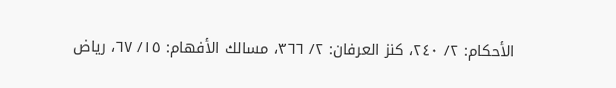الأحكام: ٢/ ٢٤٠، كنز العرفان: ٢/ ٣٦٦، مسالك الأفهام: ١٥/ ٦٧، رياض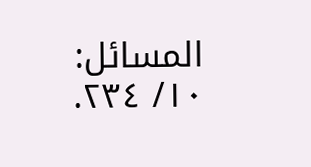المسائل: ١٠/ ٢٣٤.